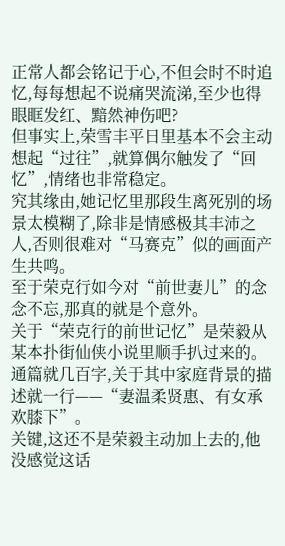正常人都会铭记于心,不但会时不时追忆,每每想起不说痛哭流涕,至少也得眼眶发红、黯然神伤吧?
但事实上,荣雪丰平日里基本不会主动想起“过往”,就算偶尔触发了“回忆”,情绪也非常稳定。
究其缘由,她记忆里那段生离死别的场景太模糊了,除非是情感极其丰沛之人,否则很难对“马赛克”似的画面产生共鸣。
至于荣克行如今对“前世妻儿”的念念不忘,那真的就是个意外。
关于“荣克行的前世记忆”是荣毅从某本扑街仙侠小说里顺手扒过来的。
通篇就几百字,关于其中家庭背景的描述就一行——“妻温柔贤惠、有女承欢膝下”。
关键,这还不是荣毅主动加上去的,他没感觉这话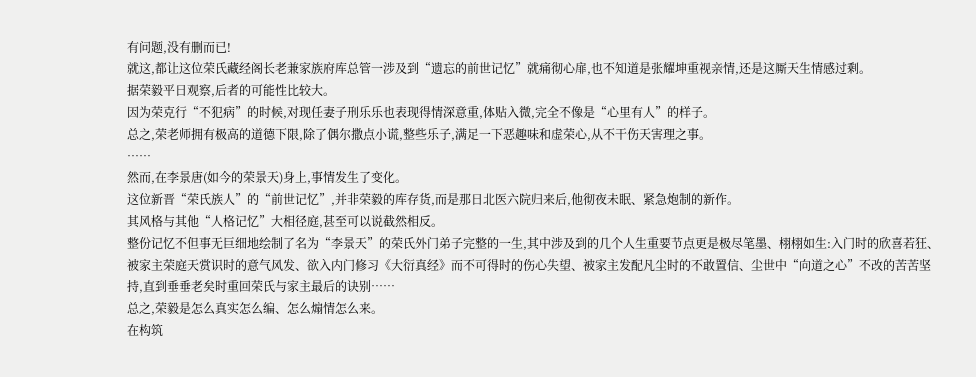有问题,没有删而已!
就这,都让这位荣氏藏经阁长老兼家族府库总管一涉及到“遗忘的前世记忆”就痛彻心扉,也不知道是张耀坤重视亲情,还是这厮天生情感过剩。
据荣毅平日观察,后者的可能性比较大。
因为荣克行“不犯病”的时候,对现任妻子刑乐乐也表现得情深意重,体贴入微,完全不像是“心里有人”的样子。
总之,荣老师拥有极高的道德下限,除了偶尔撒点小谎,整些乐子,满足一下恶趣味和虚荣心,从不干伤天害理之事。
……
然而,在李景唐(如今的荣景天)身上,事情发生了变化。
这位新晋“荣氏族人”的“前世记忆”,并非荣毅的库存货,而是那日北医六院归来后,他彻夜未眠、紧急炮制的新作。
其风格与其他“人格记忆”大相径庭,甚至可以说截然相反。
整份记忆不但事无巨细地绘制了名为“李景天”的荣氏外门弟子完整的一生,其中涉及到的几个人生重要节点更是极尽笔墨、栩栩如生:入门时的欣喜若狂、被家主荣庭天赏识时的意气风发、欲入内门修习《大衍真经》而不可得时的伤心失望、被家主发配凡尘时的不敢置信、尘世中“向道之心”不改的苦苦坚持,直到垂垂老矣时重回荣氏与家主最后的诀别……
总之,荣毅是怎么真实怎么编、怎么煽情怎么来。
在构筑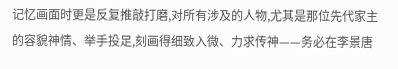记忆画面时更是反复推敲打磨,对所有涉及的人物,尤其是那位先代家主的容貌神情、举手投足,刻画得细致入微、力求传神——务必在李景唐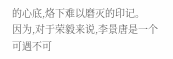的心底,烙下难以磨灭的印记。
因为,对于荣毅来说,李景唐是一个可遇不可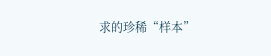求的珍稀“样本”